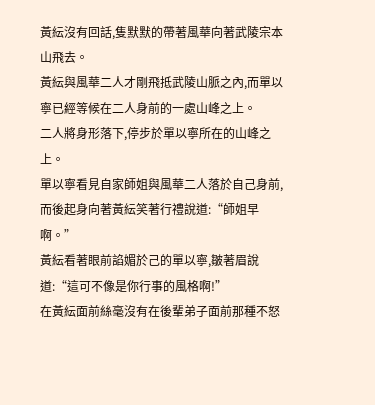黃紜沒有回話,隻默默的帶著風華向著武陵宗本山飛去。
黃紜與風華二人才剛飛抵武陵山脈之內,而單以寧已經等候在二人身前的一處山峰之上。
二人將身形落下,停步於單以寧所在的山峰之上。
單以寧看見自家師姐與風華二人落於自己身前,而後起身向著黃紜笑著行禮說道:“師姐早啊。”
黃紜看著眼前諂媚於己的單以寧,皺著眉說道:“這可不像是你行事的風格啊!”
在黃紜面前絲毫沒有在後輩弟子面前那種不怒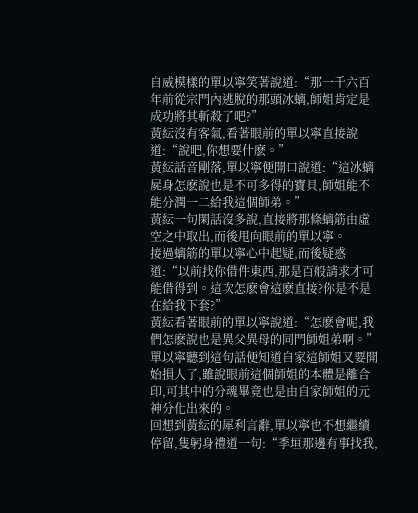自威模樣的單以寧笑著說道:“那一千六百年前從宗門內逃脫的那頭冰螭,師姐肯定是成功將其斬殺了吧?”
黃紜沒有客氣,看著眼前的單以寧直接說道:“說吧,你想要什麽。”
黃紜話音剛落,單以寧便開口說道:“這冰螭屍身怎麽說也是不可多得的寶貝,師姐能不能分潤一二給我這個師弟。”
黃紜一句閑話沒多說,直接將那條螭筋由虛空之中取出,而後甩向眼前的單以寧。
接過螭筋的單以寧心中起疑,而後疑惑道:“以前找你借件東西,那是百般請求才可能借得到。這次怎麽會這麽直接?你是不是在給我下套?”
黃紜看著眼前的單以寧說道:“怎麽會呢,我們怎麽說也是異父異母的同門師姐弟啊。”
單以寧聽到這句話便知道自家這師姐又要開始損人了,雖說眼前這個師姐的本體是離合印,可其中的分魂畢竟也是由自家師姐的元神分化出來的。
回想到黃紜的犀利言辭,單以寧也不想繼續停留,隻躬身禮道一句:“季垣那邊有事找我,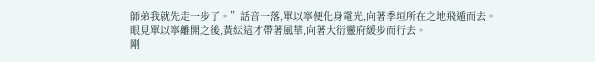師弟我就先走一步了。”話音一落,單以寧便化身電光,向著季垣所在之地飛遁而去。
眼見單以寧離開之後,黃紜這才帶著風華,向著大衍靈府緩步而行去。
剛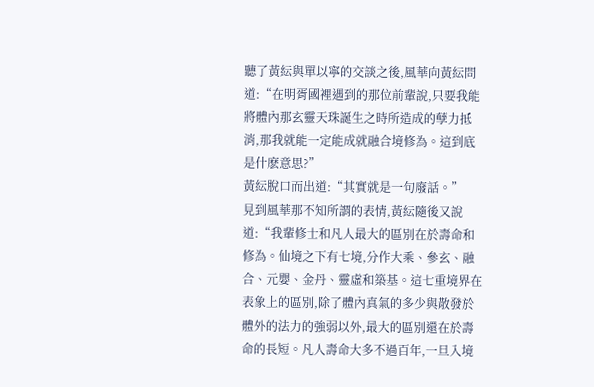聽了黃紜與單以寧的交談之後,風華向黃紜問道:“在明胥國裡遇到的那位前輩說,只要我能將體內那玄靈天珠誕生之時所造成的孽力抵消,那我就能一定能成就融合境修為。這到底是什麽意思?”
黃紜脫口而出道:“其實就是一句廢話。”
見到風華那不知所謂的表情,黃紜隨後又說道:“我輩修士和凡人最大的區別在於壽命和修為。仙境之下有七境,分作大乘、參玄、融合、元嬰、金丹、靈虛和築基。這七重境界在表象上的區別,除了體內真氣的多少與散發於體外的法力的強弱以外,最大的區別還在於壽命的長短。凡人壽命大多不過百年,一旦入境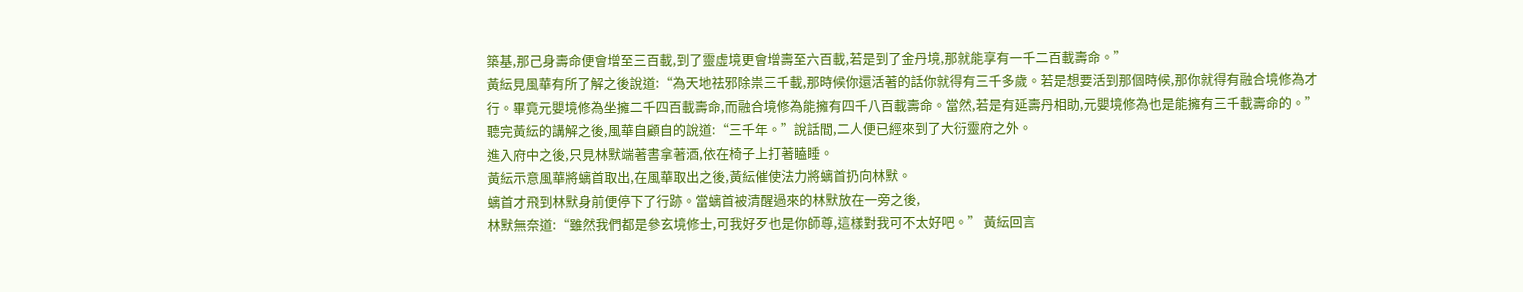築基,那己身壽命便會增至三百載,到了靈虛境更會增壽至六百載,若是到了金丹境,那就能享有一千二百載壽命。”
黃紜見風華有所了解之後說道:“為天地祛邪除祟三千載,那時候你還活著的話你就得有三千多歲。若是想要活到那個時候,那你就得有融合境修為才行。畢竟元嬰境修為坐擁二千四百載壽命,而融合境修為能擁有四千八百載壽命。當然,若是有延壽丹相助,元嬰境修為也是能擁有三千載壽命的。”
聽完黃紜的講解之後,風華自顧自的說道:“三千年。”說話間,二人便已經來到了大衍靈府之外。
進入府中之後,只見林默端著書拿著酒,依在椅子上打著瞌睡。
黃紜示意風華將螭首取出,在風華取出之後,黃紜催使法力將螭首扔向林默。
螭首才飛到林默身前便停下了行跡。當螭首被清醒過來的林默放在一旁之後,
林默無奈道:“雖然我們都是參玄境修士,可我好歹也是你師尊,這樣對我可不太好吧。” 黃紜回言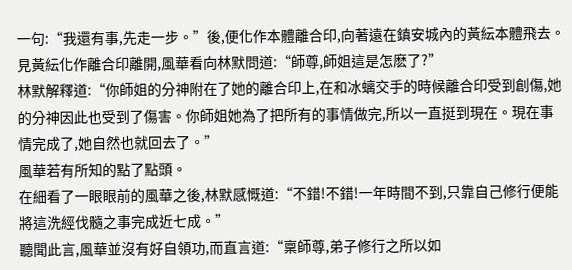一句:“我還有事,先走一步。”後,便化作本體離合印,向著遠在鎮安城內的黃紜本體飛去。
見黃紜化作離合印離開,風華看向林默問道:“師尊,師姐這是怎麽了?”
林默解釋道:“你師姐的分神附在了她的離合印上,在和冰螭交手的時候離合印受到創傷,她的分神因此也受到了傷害。你師姐她為了把所有的事情做完,所以一直挺到現在。現在事情完成了,她自然也就回去了。”
風華若有所知的點了點頭。
在細看了一眼眼前的風華之後,林默感慨道:“不錯!不錯!一年時間不到,只靠自己修行便能將這洗經伐髓之事完成近七成。”
聽聞此言,風華並沒有好自領功,而直言道:“稟師尊,弟子修行之所以如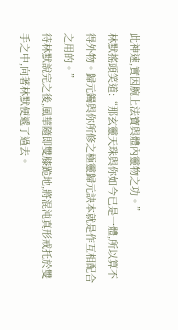此神速,實因腕上法寶與體內靈物之功。”
林默搖頭笑道:“那玄靈天珠與你如今已是一體,所以算不得外物。歸元鐲與你所修之極靈歸元訣本就是作互相配合之用的。”
待林默說完之後,風華隨即雙膝跪地,將混沌真形戒托於雙手之中,向著林默便遞了過去。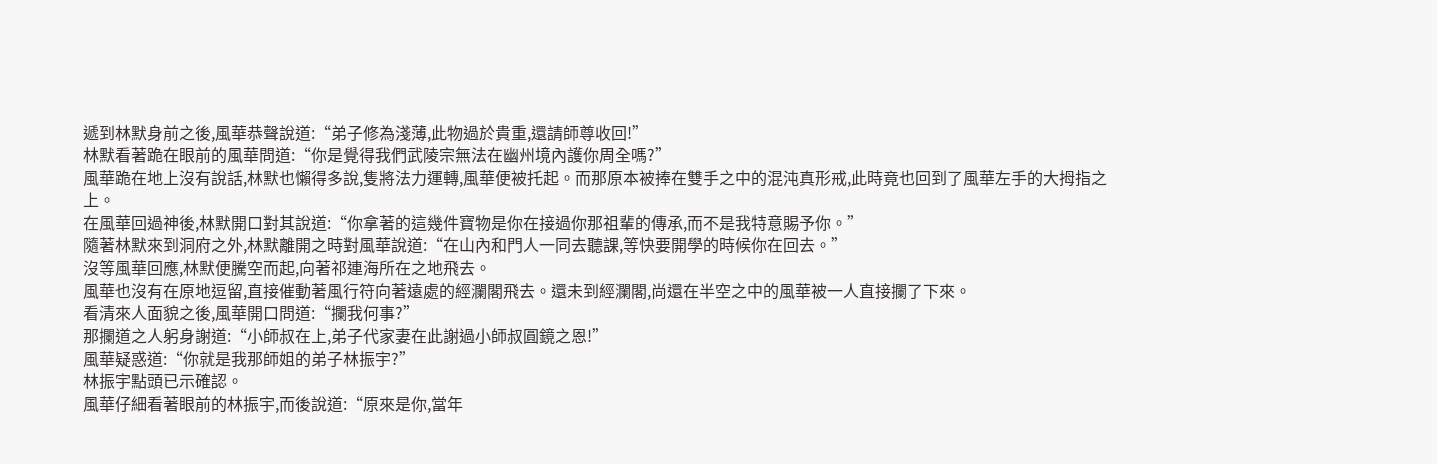遞到林默身前之後,風華恭聲說道:“弟子修為淺薄,此物過於貴重,還請師尊收回!”
林默看著跪在眼前的風華問道:“你是覺得我們武陵宗無法在幽州境內護你周全嗎?”
風華跪在地上沒有說話,林默也懶得多說,隻將法力運轉,風華便被托起。而那原本被捧在雙手之中的混沌真形戒,此時竟也回到了風華左手的大拇指之上。
在風華回過神後,林默開口對其說道:“你拿著的這幾件寶物是你在接過你那祖輩的傳承,而不是我特意賜予你。”
隨著林默來到洞府之外,林默離開之時對風華說道:“在山內和門人一同去聽課,等快要開學的時候你在回去。”
沒等風華回應,林默便騰空而起,向著祁連海所在之地飛去。
風華也沒有在原地逗留,直接催動著風行符向著遠處的經瀾閣飛去。還未到經瀾閣,尚還在半空之中的風華被一人直接攔了下來。
看清來人面貌之後,風華開口問道:“攔我何事?”
那攔道之人躬身謝道:“小師叔在上,弟子代家妻在此謝過小師叔圓鏡之恩!”
風華疑惑道:“你就是我那師姐的弟子林振宇?”
林振宇點頭已示確認。
風華仔細看著眼前的林振宇,而後說道:“原來是你,當年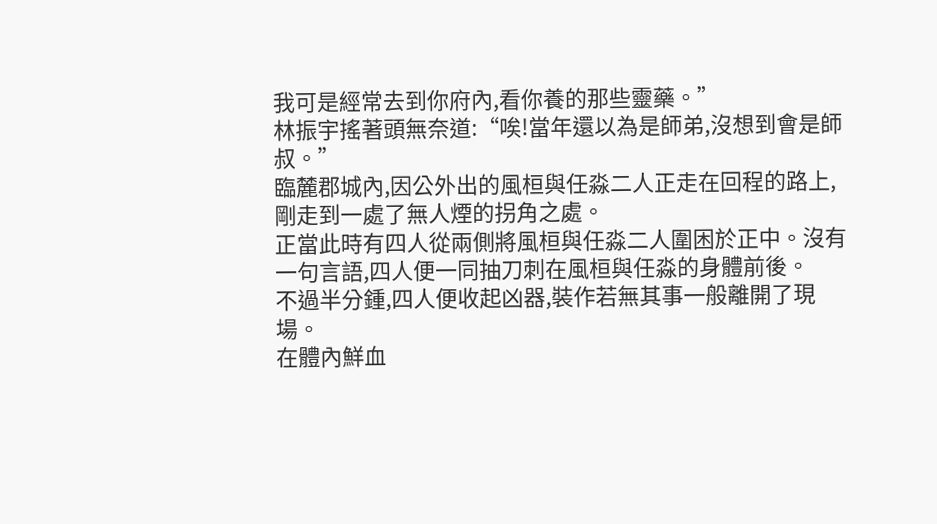我可是經常去到你府內,看你養的那些靈藥。”
林振宇搖著頭無奈道:“唉!當年還以為是師弟,沒想到會是師叔。”
臨麓郡城內,因公外出的風桓與任淼二人正走在回程的路上,剛走到一處了無人煙的拐角之處。
正當此時有四人從兩側將風桓與任淼二人圍困於正中。沒有一句言語,四人便一同抽刀刺在風桓與任淼的身體前後。
不過半分鍾,四人便收起凶器,裝作若無其事一般離開了現場。
在體內鮮血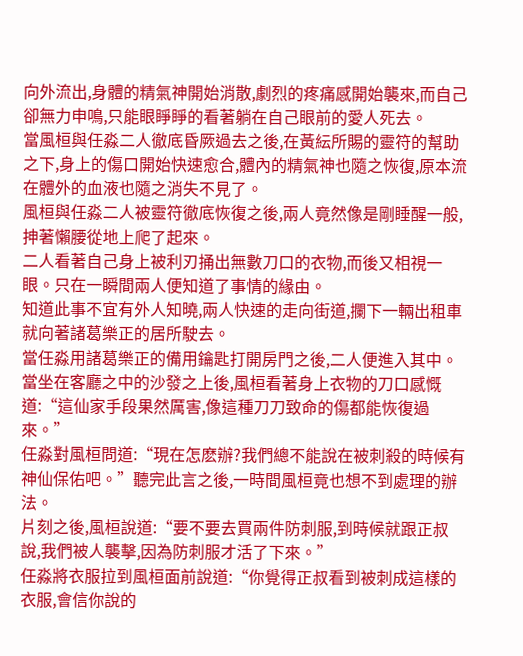向外流出,身體的精氣神開始消散,劇烈的疼痛感開始襲來,而自己卻無力申鳴,只能眼睜睜的看著躺在自己眼前的愛人死去。
當風桓與任淼二人徹底昏厥過去之後,在黃紜所賜的靈符的幫助之下,身上的傷口開始快速愈合,體內的精氣神也隨之恢復,原本流在體外的血液也隨之消失不見了。
風桓與任淼二人被靈符徹底恢復之後,兩人竟然像是剛睡醒一般,抻著懶腰從地上爬了起來。
二人看著自己身上被利刃捅出無數刀口的衣物,而後又相視一眼。只在一瞬間兩人便知道了事情的緣由。
知道此事不宜有外人知曉,兩人快速的走向街道,攔下一輛出租車就向著諸葛樂正的居所駛去。
當任淼用諸葛樂正的備用鑰匙打開房門之後,二人便進入其中。
當坐在客廳之中的沙發之上後,風桓看著身上衣物的刀口感慨道:“這仙家手段果然厲害,像這種刀刀致命的傷都能恢復過來。”
任淼對風桓問道:“現在怎麽辦?我們總不能說在被刺殺的時候有神仙保佑吧。”聽完此言之後,一時間風桓竟也想不到處理的辦法。
片刻之後,風桓說道:“要不要去買兩件防刺服,到時候就跟正叔說,我們被人襲擊,因為防刺服才活了下來。”
任淼將衣服拉到風桓面前說道:“你覺得正叔看到被刺成這樣的衣服,會信你說的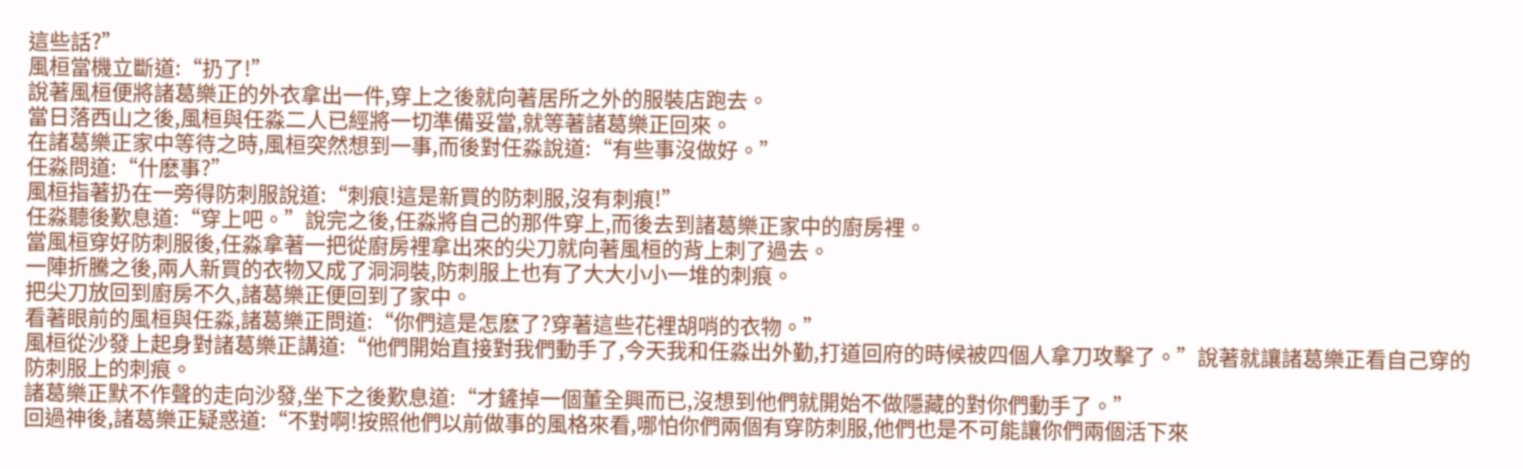這些話?”
風桓當機立斷道:“扔了!”
說著風桓便將諸葛樂正的外衣拿出一件,穿上之後就向著居所之外的服裝店跑去。
當日落西山之後,風桓與任淼二人已經將一切準備妥當,就等著諸葛樂正回來。
在諸葛樂正家中等待之時,風桓突然想到一事,而後對任淼說道:“有些事沒做好。”
任淼問道:“什麽事?”
風桓指著扔在一旁得防刺服說道:“刺痕!這是新買的防刺服,沒有刺痕!”
任淼聽後歎息道:“穿上吧。”說完之後,任淼將自己的那件穿上,而後去到諸葛樂正家中的廚房裡。
當風桓穿好防刺服後,任淼拿著一把從廚房裡拿出來的尖刀就向著風桓的背上刺了過去。
一陣折騰之後,兩人新買的衣物又成了洞洞裝,防刺服上也有了大大小小一堆的刺痕。
把尖刀放回到廚房不久,諸葛樂正便回到了家中。
看著眼前的風桓與任淼,諸葛樂正問道:“你們這是怎麽了?穿著這些花裡胡哨的衣物。”
風桓從沙發上起身對諸葛樂正講道:“他們開始直接對我們動手了,今天我和任淼出外勤,打道回府的時候被四個人拿刀攻擊了。”說著就讓諸葛樂正看自己穿的防刺服上的刺痕。
諸葛樂正默不作聲的走向沙發,坐下之後歎息道:“才鏟掉一個董全興而已,沒想到他們就開始不做隱藏的對你們動手了。”
回過神後,諸葛樂正疑惑道:“不對啊!按照他們以前做事的風格來看,哪怕你們兩個有穿防刺服,他們也是不可能讓你們兩個活下來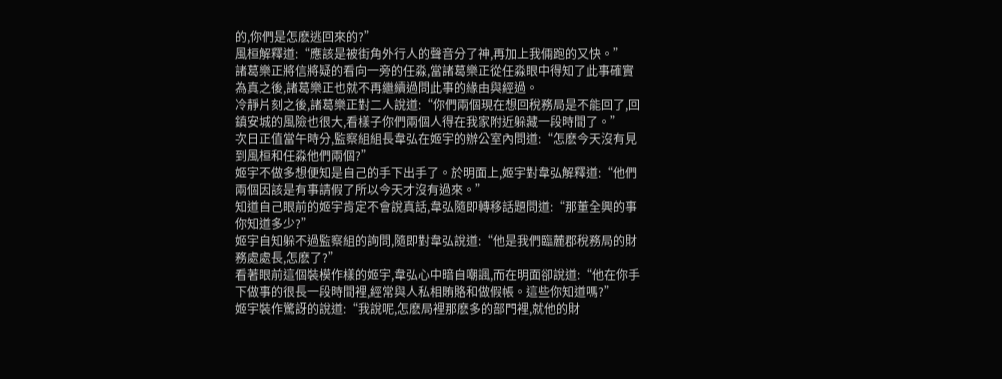的,你們是怎麽逃回來的?”
風桓解釋道:“應該是被街角外行人的聲音分了神,再加上我倆跑的又快。”
諸葛樂正將信將疑的看向一旁的任淼,當諸葛樂正從任淼眼中得知了此事確實為真之後,諸葛樂正也就不再繼續過問此事的緣由與經過。
冷靜片刻之後,諸葛樂正對二人說道:“你們兩個現在想回稅務局是不能回了,回鎮安城的風險也很大,看樣子你們兩個人得在我家附近躲藏一段時間了。”
次日正值當午時分,監察組組長韋弘在姬宇的辦公室內問道:“怎麽今天沒有見到風桓和任淼他們兩個?”
姬宇不做多想便知是自己的手下出手了。於明面上,姬宇對韋弘解釋道:“他們兩個因該是有事請假了所以今天才沒有過來。”
知道自己眼前的姬宇肯定不會說真話,韋弘隨即轉移話題問道:“那董全興的事你知道多少?”
姬宇自知躲不過監察組的詢問,隨即對韋弘說道:“他是我們臨麓郡稅務局的財務處處長,怎麽了?”
看著眼前這個裝模作樣的姬宇,韋弘心中暗自嘲諷,而在明面卻說道:“他在你手下做事的很長一段時間裡,經常與人私相賄賂和做假帳。這些你知道嗎?”
姬宇裝作驚訝的說道:“我說呢,怎麽局裡那麽多的部門裡,就他的財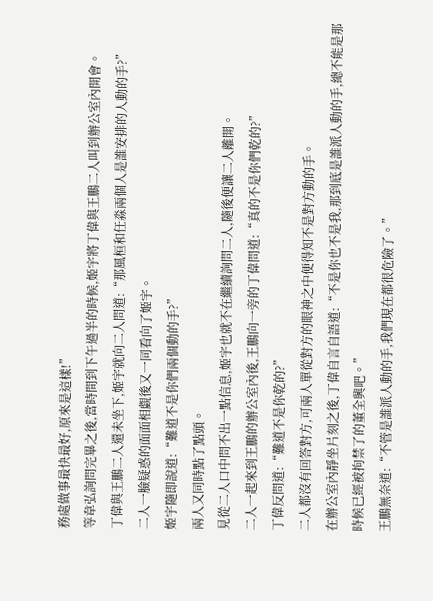務處做事最快最好,原來是這樣!”
等韋弘詢問完畢之後,當時間到下午過半的時候,姬宇將丁偉與王鵬二人叫到辦公室內開會。
丁偉與王鵬二人還未坐下,姬宇就向二人問道:“那風桓和任淼兩個人是誰安排的人動的手?”
二人一臉疑惑的面面相覷後又一同看向了姬宇。
姬宇隨即說道:“難道不是你們兩個動的手?”
兩人又同時點了點頭。
見從二人口中問不出一點信息,姬宇也就不在繼續詢問二人,隨後便讓二人離開。
二人一起來到王鵬的辦公室內後,王鵬向一旁的丁偉問道:“真的不是你們乾的?”
丁偉反問道:“難道不是你乾的?”
二人都沒有回答對方,可兩人單從對方的眼神之中便得知不是對方動的手。
在辦公室內靜坐片刻之後,丁偉自言自語道:“不是你也不是我,那到底是誰派人動的手,總不能是那時候已經被拘禁了的董全興吧。”
王鵬無奈道:“不管是誰派人動的手,我們現在都很危險了。”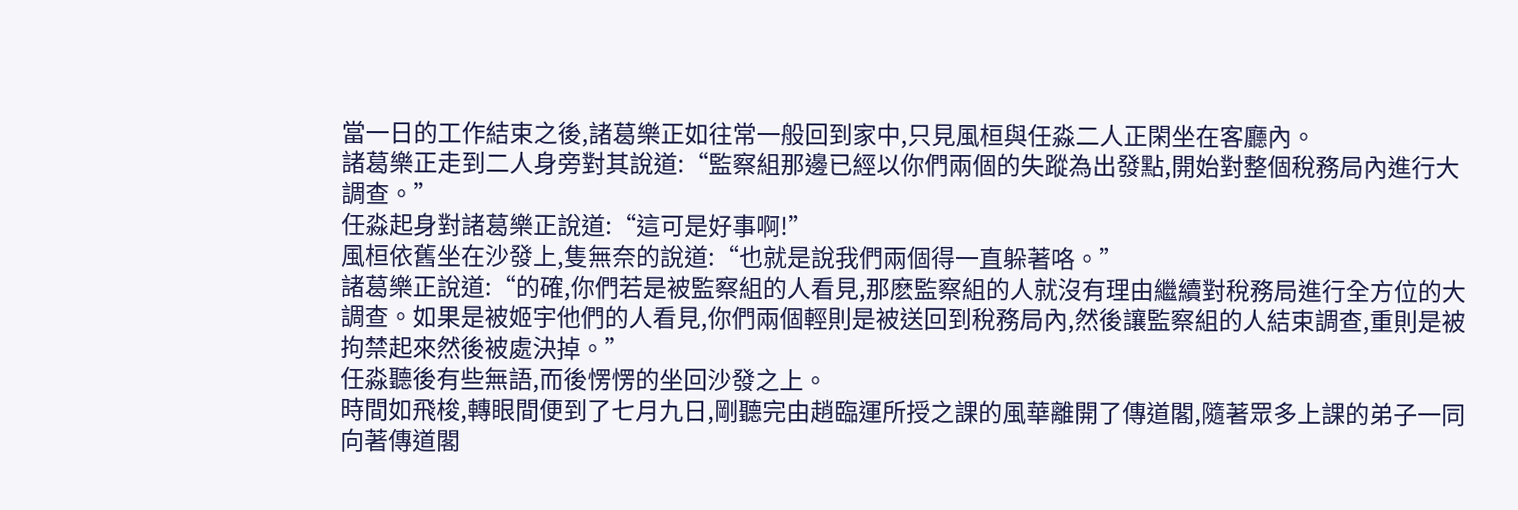當一日的工作結束之後,諸葛樂正如往常一般回到家中,只見風桓與任淼二人正閑坐在客廳內。
諸葛樂正走到二人身旁對其說道:“監察組那邊已經以你們兩個的失蹤為出發點,開始對整個稅務局內進行大調查。”
任淼起身對諸葛樂正說道:“這可是好事啊!”
風桓依舊坐在沙發上,隻無奈的說道:“也就是說我們兩個得一直躲著咯。”
諸葛樂正說道:“的確,你們若是被監察組的人看見,那麽監察組的人就沒有理由繼續對稅務局進行全方位的大調查。如果是被姬宇他們的人看見,你們兩個輕則是被送回到稅務局內,然後讓監察組的人結束調查,重則是被拘禁起來然後被處決掉。”
任淼聽後有些無語,而後愣愣的坐回沙發之上。
時間如飛梭,轉眼間便到了七月九日,剛聽完由趙臨運所授之課的風華離開了傳道閣,隨著眾多上課的弟子一同向著傳道閣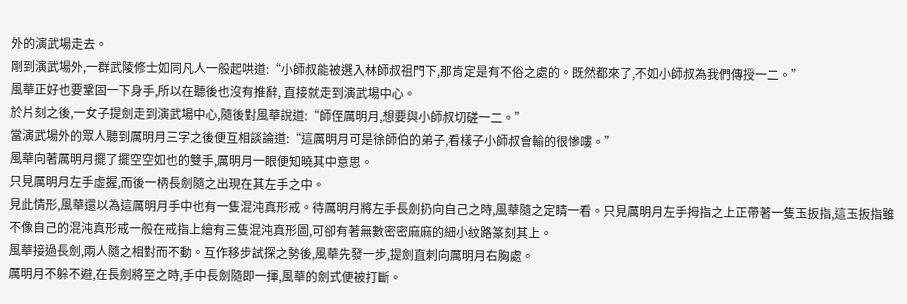外的演武場走去。
剛到演武場外,一群武陵修士如同凡人一般起哄道:“小師叔能被選入林師叔祖門下,那肯定是有不俗之處的。既然都來了,不如小師叔為我們傳授一二。”
風華正好也要鞏固一下身手,所以在聽後也沒有推辭, 直接就走到演武場中心。
於片刻之後,一女子提劍走到演武場中心,隨後對風華說道:“師侄厲明月,想要與小師叔切磋一二。”
當演武場外的眾人聽到厲明月三字之後便互相談論道:“這厲明月可是徐師伯的弟子,看樣子小師叔會輸的很慘嘍。”
風華向著厲明月擺了擺空空如也的雙手,厲明月一眼便知曉其中意思。
只見厲明月左手虛握,而後一柄長劍隨之出現在其左手之中。
見此情形,風華還以為這厲明月手中也有一隻混沌真形戒。待厲明月將左手長劍扔向自己之時,風華隨之定睛一看。只見厲明月左手拇指之上正帶著一隻玉扳指,這玉扳指雖不像自己的混沌真形戒一般在戒指上繪有三隻混沌真形圖,可卻有著無數密密麻麻的細小紋路篆刻其上。
風華接過長劍,兩人隨之相對而不動。互作移步試探之勢後,風華先發一步,提劍直刺向厲明月右胸處。
厲明月不躲不避,在長劍將至之時,手中長劍隨即一揮,風華的劍式便被打斷。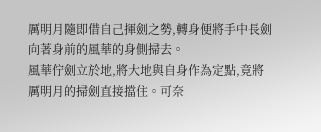厲明月隨即借自己揮劍之勢,轉身便將手中長劍向著身前的風華的身側掃去。
風華佇劍立於地,將大地與自身作為定點,竟將厲明月的掃劍直接擋住。可奈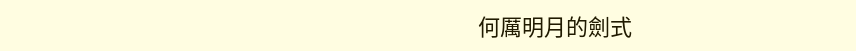何厲明月的劍式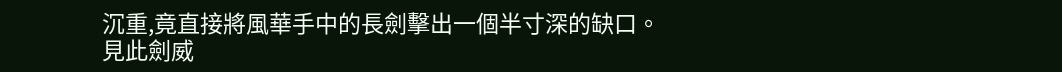沉重,竟直接將風華手中的長劍擊出一個半寸深的缺口。
見此劍威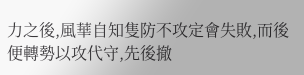力之後,風華自知隻防不攻定會失敗,而後便轉勢以攻代守,先後撤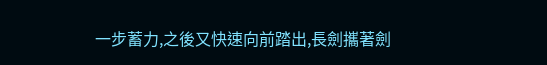一步蓄力,之後又快速向前踏出,長劍攜著劍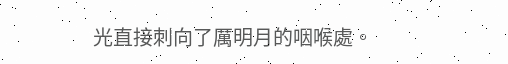光直接刺向了厲明月的咽喉處。